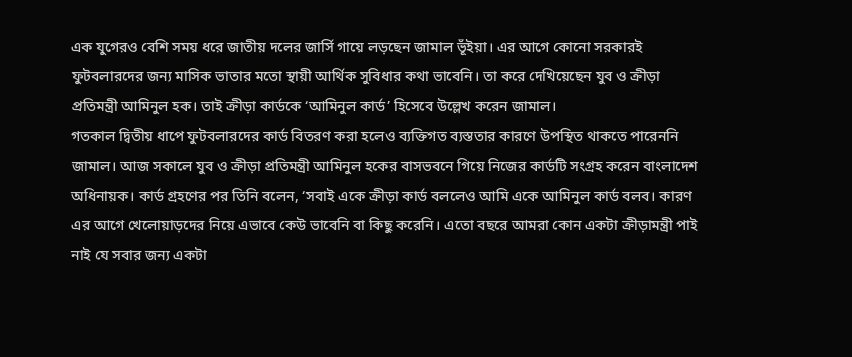এক যুগেরও বেশি সময় ধরে জাতীয় দলের জার্সি গায়ে লড়ছেন জামাল ভূঁইয়া। এর আগে কোনো সরকারই ফুটবলারদের জন্য মাসিক ভাতার মতো স্থায়ী আর্থিক সুবিধার কথা ভাবেনি। তা করে দেখিয়েছেন যুব ও ক্রীড়া প্রতিমন্ত্রী আমিনুল হক। তাই ক্রীড়া কার্ডকে ‘আমিনুল কার্ড’ হিসেবে উল্লেখ করেন জামাল।
গতকাল দ্বিতীয় ধাপে ফুটবলারদের কার্ড বিতরণ করা হলেও ব্যক্তিগত ব্যস্ততার কারণে উপস্থিত থাকতে পারেননি জামাল। আজ সকালে যুব ও ক্রীড়া প্রতিমন্ত্রী আমিনুল হকের বাসভবনে গিয়ে নিজের কার্ডটি সংগ্রহ করেন বাংলাদেশ অধিনায়ক। কার্ড গ্রহণের পর তিনি বলেন, ‘সবাই একে ক্রীড়া কার্ড বললেও আমি একে আমিনুল কার্ড বলব। কারণ এর আগে খেলোয়াড়দের নিয়ে এভাবে কেউ ভাবেনি বা কিছু করেনি। এতো বছরে আমরা কোন একটা ক্রীড়ামন্ত্রী পাই নাই যে সবার জন্য একটা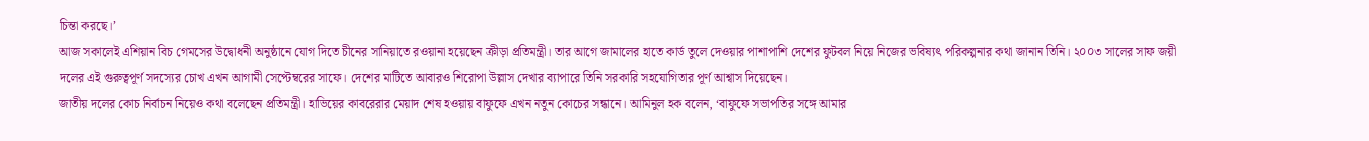চিন্তা করছে।’
আজ সকালেই এশিয়ান বিচ গেমসের উদ্বোধনী অনুষ্ঠানে যোগ দিতে চীনের সানিয়াতে রওয়ানা হয়েছেন ক্রীড়া প্রতিমন্ত্রী। তার আগে জামালের হাতে কার্ড তুলে দেওয়ার পাশাপাশি দেশের ফুটবল নিয়ে নিজের ভবিষ্যৎ পরিকল্পনার কথা জানান তিনি। ২০০৩ সালের সাফ জয়ী দলের এই গুরুত্বপূর্ণ সদস্যের চোখ এখন আগামী সেপ্টেম্বরের সাফে। দেশের মাটিতে আবারও শিরোপা উল্লাস দেখার ব্যাপারে তিনি সরকারি সহযোগিতার পূর্ণ আশ্বাস দিয়েছেন।
জাতীয় দলের কোচ নির্বাচন নিয়েও কথা বলেছেন প্রতিমন্ত্রী। হাভিয়ের কাবরেরার মেয়াদ শেষ হওয়ায় বাফুফে এখন নতুন কোচের সন্ধানে। আমিনুল হক বলেন, ‘বাফুফে সভাপতির সঙ্গে আমার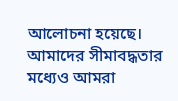আলোচনা হয়েছে। আমাদের সীমাবদ্ধতার মধ্যেও আমরা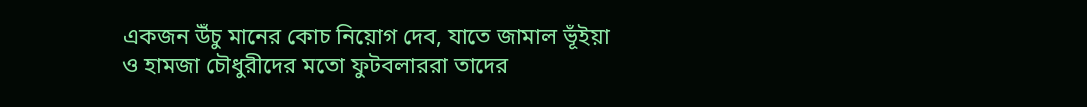একজন উঁচু মানের কোচ নিয়োগ দেব, যাতে জামাল ভূঁইয়া ও হামজা চৌধুরীদের মতো ফুটবলাররা তাদের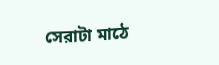সেরাটা মাঠে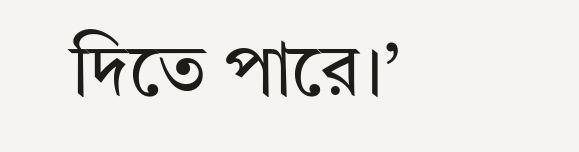দিতে পারে।’